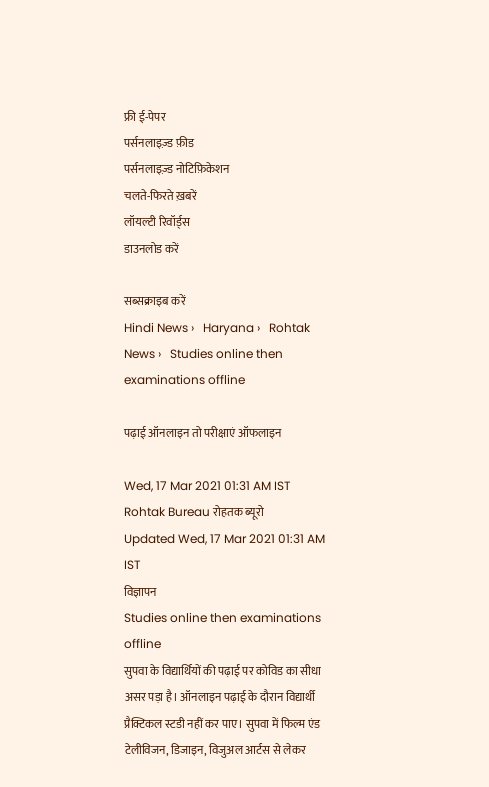फ्री ई-पेपर
पर्सनलाइज़्ड फ़ीड
पर्सनलाइज़्ड नोटिफ़िकेशन
चलते-फिरते ख़बरें
लॉयल्टी रिवॉर्ड्स
डाउनलोड करें

सब्सक्राइब करें
Hindi News ›   Haryana ›   Rohtak News ›   Studies online then examinations offline

पढ़ाई ऑनलाइन तो परीक्षाएं ऑफलाइन

Wed, 17 Mar 2021 01:31 AM IST
Rohtak Bureau रोहतक ब्यूरो
Updated Wed, 17 Mar 2021 01:31 AM IST
विज्ञापन
Studies online then examinations offline
सुपवा के विद्यार्थियों की पढ़ाई पर कोविड का सीधा असर पड़ा है। ऑनलाइन पढ़ाई के दौरान विद्यार्थी प्रैक्टिकल स्टडी नहीं कर पाए। सुपवा में फिल्म एंड टेलीविजन, डिजाइन, विजुअल आर्टस से लेकर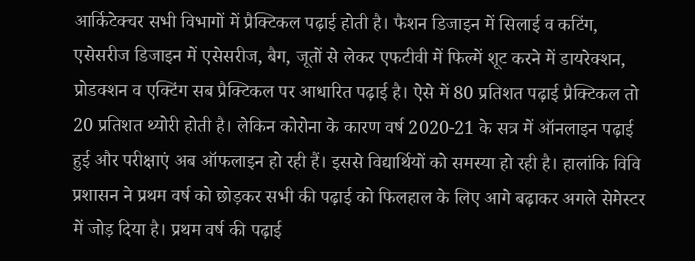आर्किटेक्चर सभी विभागों में प्रैक्टिकल पढ़ाई होती है। फैशन डिजाइन में सिलाई व कटिंग, एसेसरीज डिजाइन में एसेसरीज, बैग, जूतों से लेकर एफटीवी में फिल्में शूट करने में डायरेक्शन, प्रोडक्शन व एक्टिंग सब प्रैक्टिकल पर आधारित पढ़ाई है। ऐसे में 80 प्रतिशत पढ़ाई प्रैक्टिकल तो 20 प्रतिशत थ्योरी होती है। लेकिन कोरोना के कारण वर्ष 2020-21 के सत्र में ऑनलाइन पढ़ाई हुई और परीक्षाएं अब ऑफलाइन हो रही हैं। इससे विद्यार्थियों को समस्या हो रही है। हालांकि विवि प्रशासन ने प्रथम वर्ष को छोड़कर सभी की पढ़ाई को फिलहाल के लिए आगे बढ़ाकर अगले सेमेस्टर में जोड़ दिया है। प्रथम वर्ष की पढ़ाई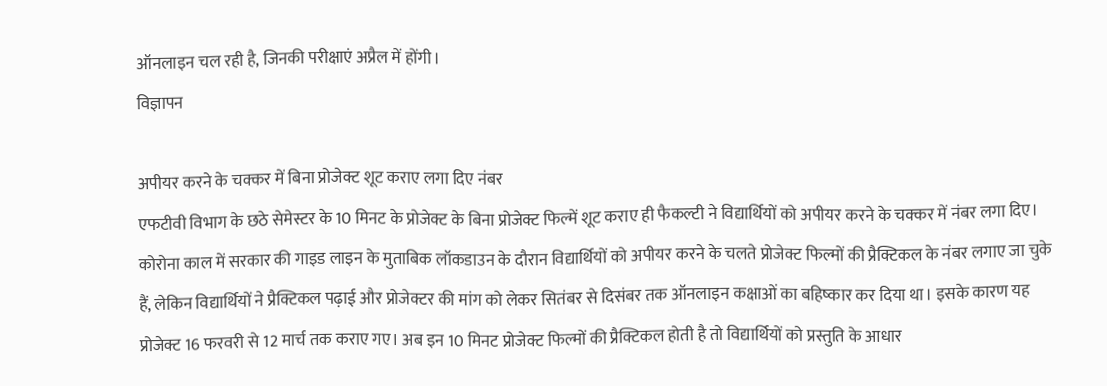ऑनलाइन चल रही है, जिनकी परीक्षाएं अप्रैल में होंगी।
विज्ञापन

अपीयर करने के चक्कर में बिना प्रोजेक्ट शूट कराए लगा दिए नंबर
एफटीवी विभाग के छठे सेमेस्टर के 10 मिनट के प्रोजेक्ट के बिना प्रोजेक्ट फिल्में शूट कराए ही फैकल्टी ने विद्यार्थियों को अपीयर करने के चक्कर में नंबर लगा दिए। कोरोना काल में सरकार की गाइड लाइन के मुताबिक लॉकडाउन के दौरान विद्यार्थियों को अपीयर करने के चलते प्रोजेक्ट फिल्मों की प्रैक्टिकल के नंबर लगाए जा चुके हैं, लेकिन विद्यार्थियों ने प्रैक्टिकल पढ़ाई और प्रोजेक्टर की मांग को लेकर सितंबर से दिसंबर तक ऑनलाइन कक्षाओं का बहिष्कार कर दिया था। इसके कारण यह प्रोजेक्ट 16 फरवरी से 12 मार्च तक कराए गए। अब इन 10 मिनट प्रोजेक्ट फिल्मों की प्रैक्टिकल होती है तो विद्यार्थियों को प्रस्तुति के आधार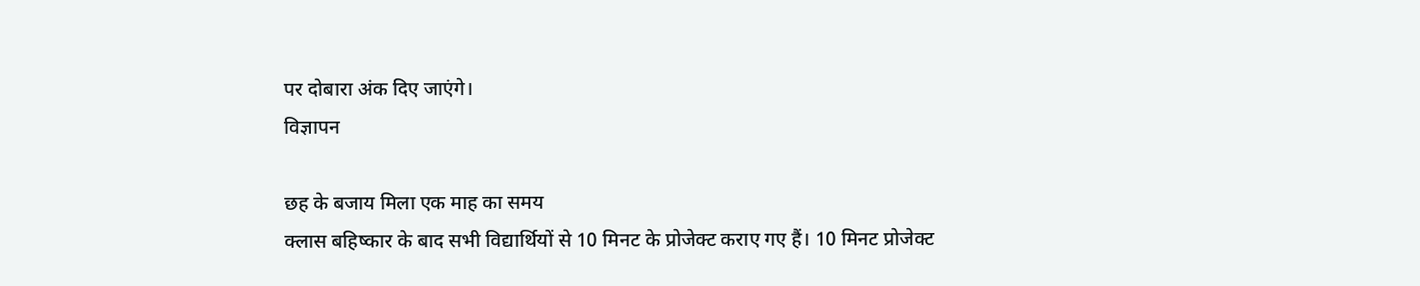पर दोबारा अंक दिए जाएंगे।
विज्ञापन

छह के बजाय मिला एक माह का समय
क्लास बहिष्कार के बाद सभी विद्यार्थियों से 10 मिनट के प्रोजेक्ट कराए गए हैं। 10 मिनट प्रोजेक्ट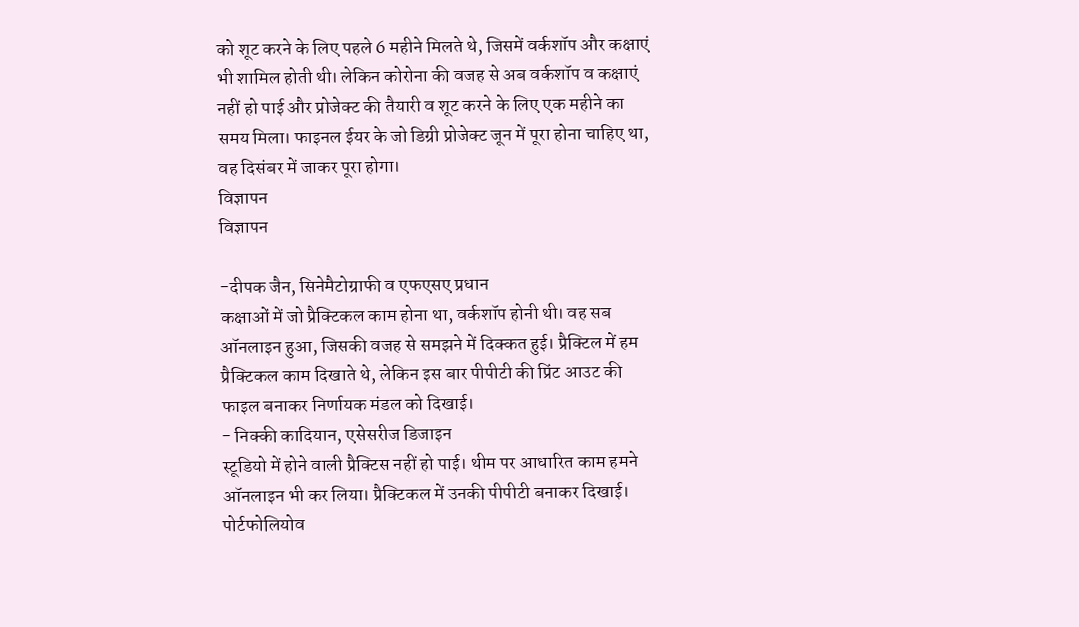को शूट करने के लिए पहले 6 महीने मिलते थे, जिसमें वर्कशॉप और कक्षाएं भी शामिल होती थी। लेकिन कोरोना की वजह से अब वर्कशॉप व कक्षाएं नहीं हो पाई और प्रोजेक्ट की तैयारी व शूट करने के लिए एक महीने का समय मिला। फाइनल ईयर के जो डिग्री प्रोजेक्ट जून में पूरा होना चाहिए था, वह दिसंबर में जाकर पूरा होगा।
विज्ञापन
विज्ञापन

-दीपक जैन, सिनेमैटोग्राफी व एफएसए प्रधान
कक्षाओं में जो प्रैक्टिकल काम होना था, वर्कशॉप होनी थी। वह सब ऑनलाइन हुआ, जिसकी वजह से समझने में दिक्कत हुई। प्रैक्टिल में हम प्रैक्टिकल काम दिखाते थे, लेकिन इस बार पीपीटी की प्रिंट आउट की फाइल बनाकर निर्णायक मंडल को दिखाई।
- निक्की कादियान, एसेसरीज डिजाइन
स्टूडियो में होने वाली प्रैक्टिस नहीं हो पाई। थीम पर आधारित काम हमने ऑनलाइन भी कर लिया। प्रैक्टिकल में उनकी पीपीटी बनाकर दिखाई। पोर्टफोलियोव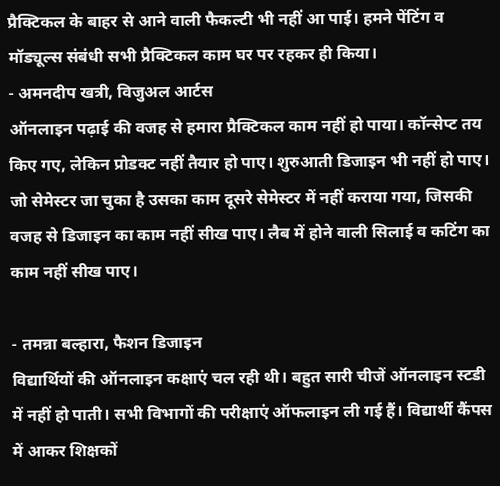प्रैक्टिकल के बाहर से आने वाली फैकल्टी भी नहीं आ पाई। हमने पेंटिंग व मॉड्यूल्स संबंधी सभी प्रैक्टिकल काम घर पर रहकर ही किया।
- अमनदीप खत्री, विजुअल आर्टस
ऑनलाइन पढ़ाई की वजह से हमारा प्रैक्टिकल काम नहीं हो पाया। कॉन्सेप्ट तय किए गए, लेकिन प्रोडक्ट नहीं तैयार हो पाए। शुरुआती डिजाइन भी नहीं हो पाए। जो सेमेस्टर जा चुका है उसका काम दूसरे सेमेस्टर में नहीं कराया गया, जिसकी वजह से डिजाइन का काम नहीं सीख पाए। लैब में होने वाली सिलाई व कटिंग का काम नहीं सीख पाए।

- तमन्ना बल्हारा, फैशन डिजाइन
विद्यार्थियों की ऑनलाइन कक्षाएं चल रही थी। बहुत सारी चीजें ऑनलाइन स्टडी में नहीं हो पाती। सभी विभागों की परीक्षाएं ऑफलाइन ली गई हैं। विद्यार्थी कैंपस में आकर शिक्षकों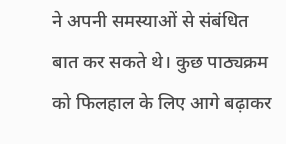ने अपनी समस्याओं से संबंधित बात कर सकते थे। कुछ पाठ्यक्रम को फिलहाल के लिए आगे बढ़ाकर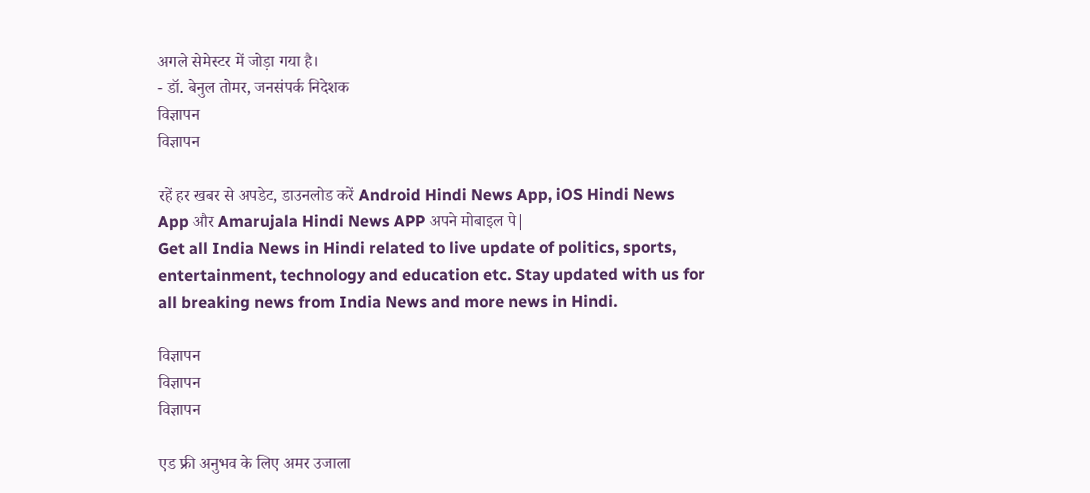अगले सेमेस्टर में जोड़ा गया है।
- डॉ. बेनुल तोमर, जनसंपर्क निदेशक
विज्ञापन
विज्ञापन

रहें हर खबर से अपडेट, डाउनलोड करें Android Hindi News App, iOS Hindi News App और Amarujala Hindi News APP अपने मोबाइल पे|
Get all India News in Hindi related to live update of politics, sports, entertainment, technology and education etc. Stay updated with us for all breaking news from India News and more news in Hindi.

विज्ञापन
विज्ञापन
विज्ञापन

एड फ्री अनुभव के लिए अमर उजाला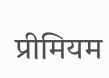प्रीमियम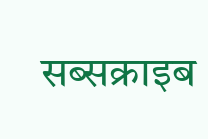सब्सक्राइब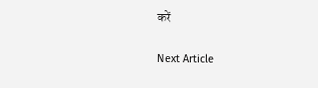करें

Next Article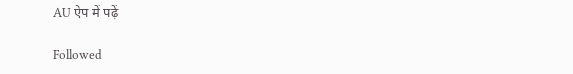AU ऐप में पढ़ें

Followed